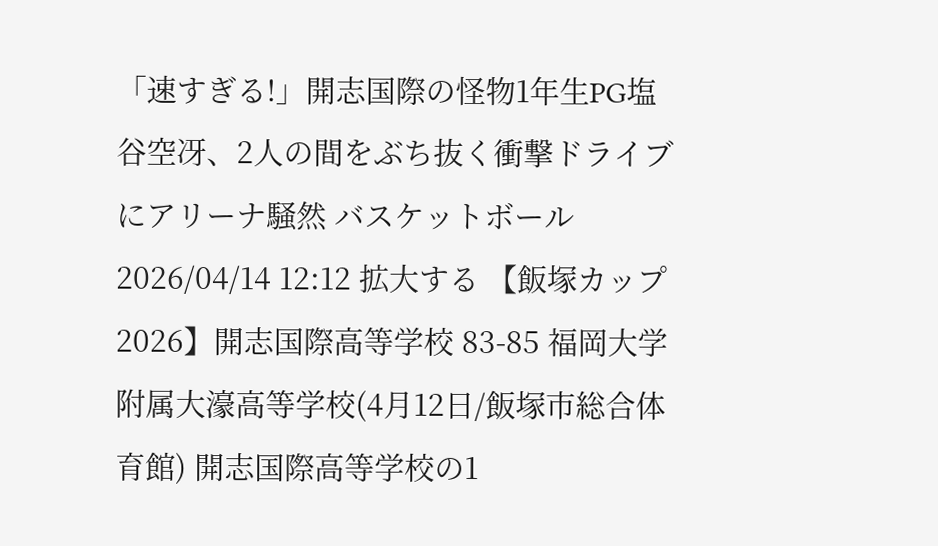「速すぎる!」開志国際の怪物1年生PG塩谷空冴、2人の間をぶち抜く衝撃ドライブにアリーナ騒然 バスケットボール 2026/04/14 12:12 拡大する 【飯塚カップ2026】開志国際高等学校 83-85 福岡大学附属大濠高等学校(4月12日/飯塚市総合体育館) 開志国際高等学校の1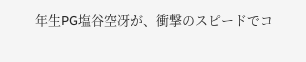年生PG塩谷空冴が、衝撃のスピードでコ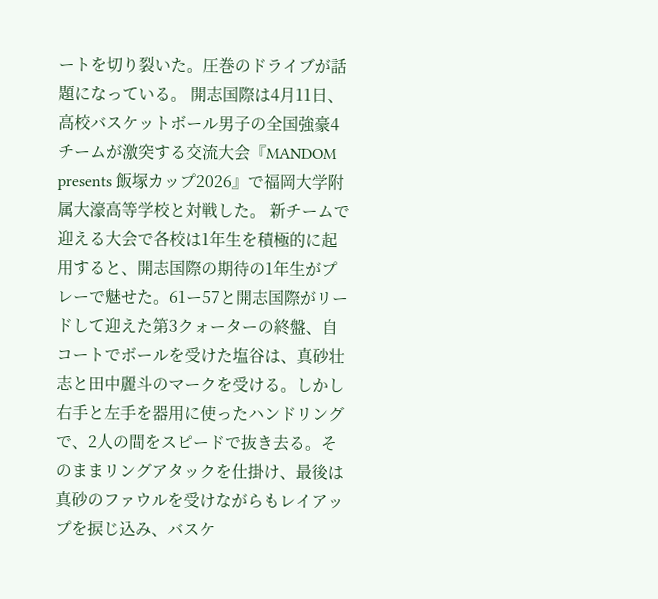ートを切り裂いた。圧巻のドライブが話題になっている。 開志国際は4月11日、高校バスケットボール男子の全国強豪4チームが激突する交流大会『MANDOM presents 飯塚カップ2026』で福岡大学附属大濠高等学校と対戦した。 新チームで迎える大会で各校は1年生を積極的に起用すると、開志国際の期待の1年生がプレーで魅せた。61ー57と開志国際がリードして迎えた第3クォーターの終盤、自コートでボールを受けた塩谷は、真砂壮志と田中麗斗のマークを受ける。しかし右手と左手を器用に使ったハンドリングで、2人の間をスピードで抜き去る。そのままリングアタックを仕掛け、最後は真砂のファウルを受けながらもレイアップを捩じ込み、バスケ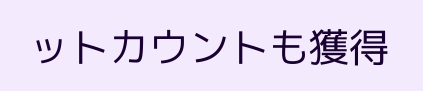ットカウントも獲得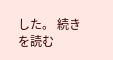した。 続きを読む